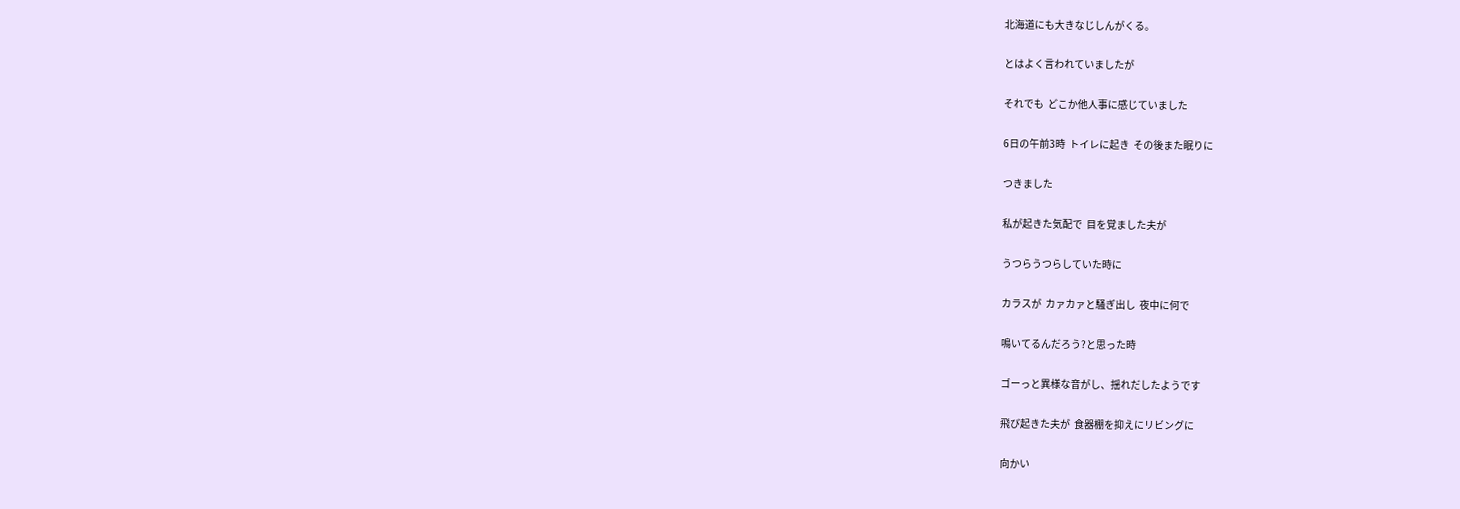北海道にも大きなじしんがくる。

とはよく言われていましたが

それでも  どこか他人事に感じていました

6日の午前3時  トイレに起き  その後また眠りに

つきました

私が起きた気配で  目を覚ました夫が

うつらうつらしていた時に

カラスが  カァカァと騒ぎ出し  夜中に何で

鳴いてるんだろう?と思った時

ゴーっと異様な音がし、揺れだしたようです

飛び起きた夫が  食器棚を抑えにリビングに

向かい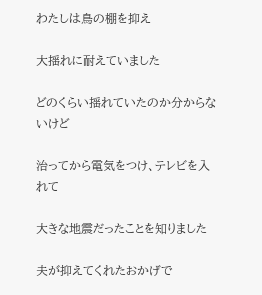わたしは鳥の棚を抑え

大揺れに耐えていました

どのくらい揺れていたのか分からないけど

治ってから電気をつけ、テレビを入れて

大きな地震だったことを知りました

夫が抑えてくれたおかげで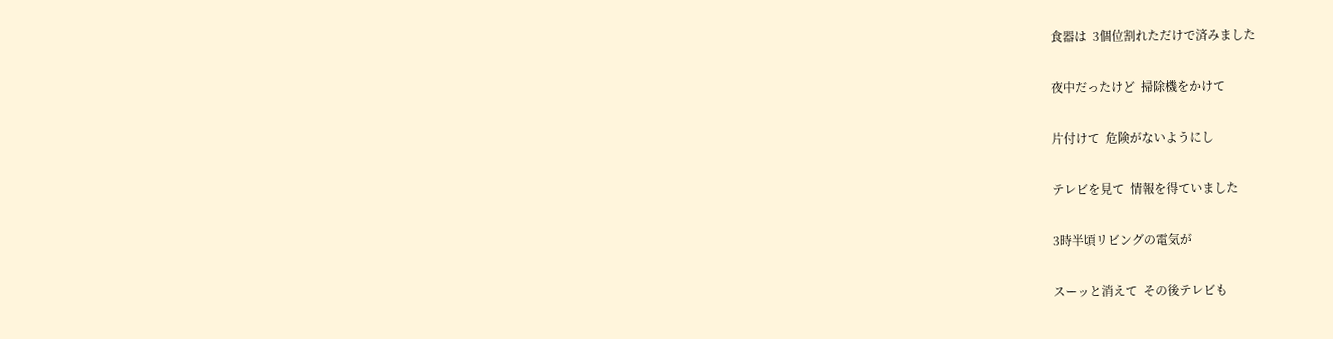食器は  3個位割れただけで済みました

夜中だったけど  掃除機をかけて

片付けて  危険がないようにし

テレビを見て  情報を得ていました

3時半頃リビングの電気が

スーッと消えて  その後テレビも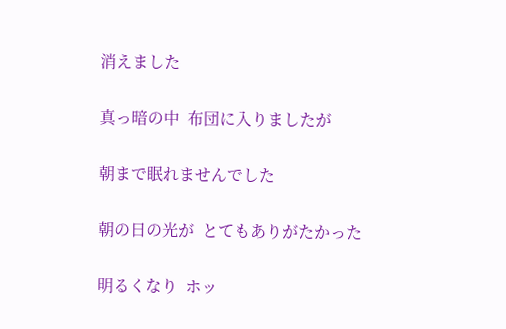消えました

真っ暗の中  布団に入りましたが

朝まで眠れませんでした

朝の日の光が  とてもありがたかった

明るくなり  ホッ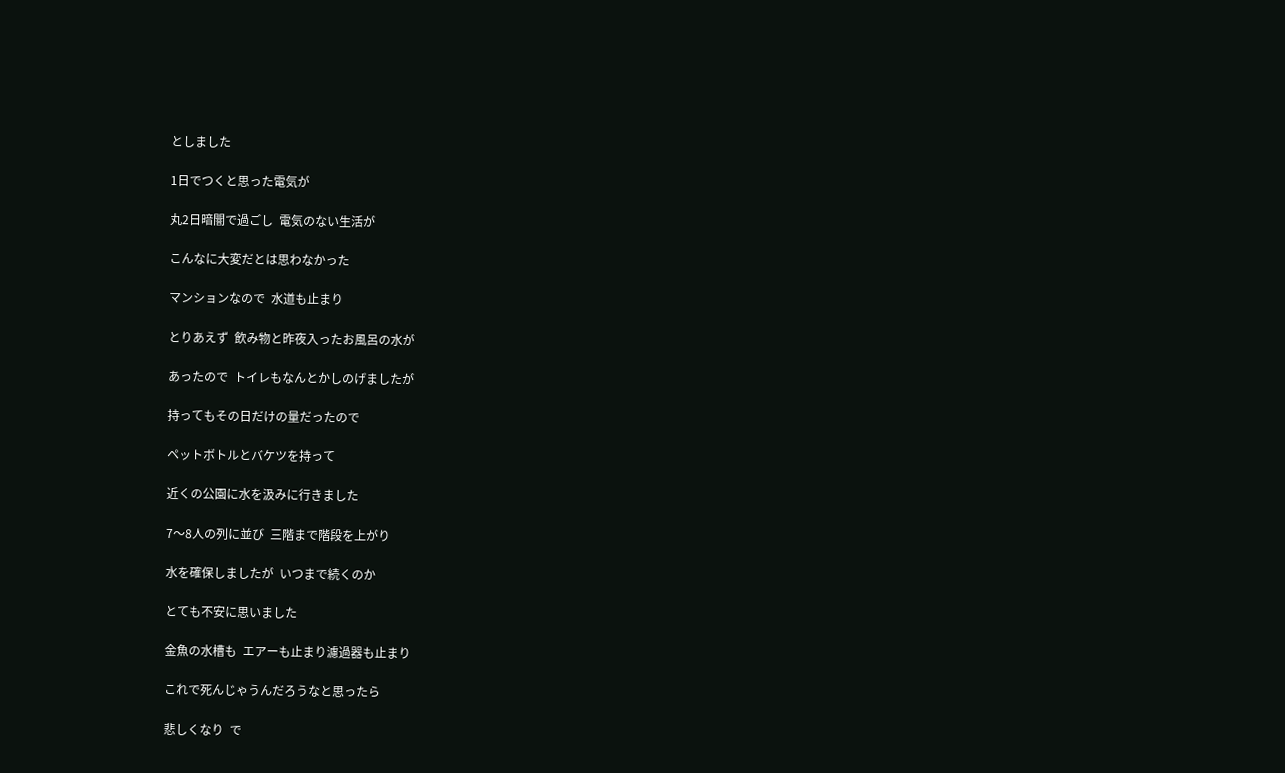としました

1日でつくと思った電気が

丸2日暗闇で過ごし  電気のない生活が

こんなに大変だとは思わなかった

マンションなので  水道も止まり

とりあえず  飲み物と昨夜入ったお風呂の水が

あったので  トイレもなんとかしのげましたが

持ってもその日だけの量だったので

ペットボトルとバケツを持って

近くの公園に水を汲みに行きました

7〜8人の列に並び  三階まで階段を上がり

水を確保しましたが  いつまで続くのか

とても不安に思いました

金魚の水槽も  エアーも止まり濾過器も止まり

これで死んじゃうんだろうなと思ったら

悲しくなり  で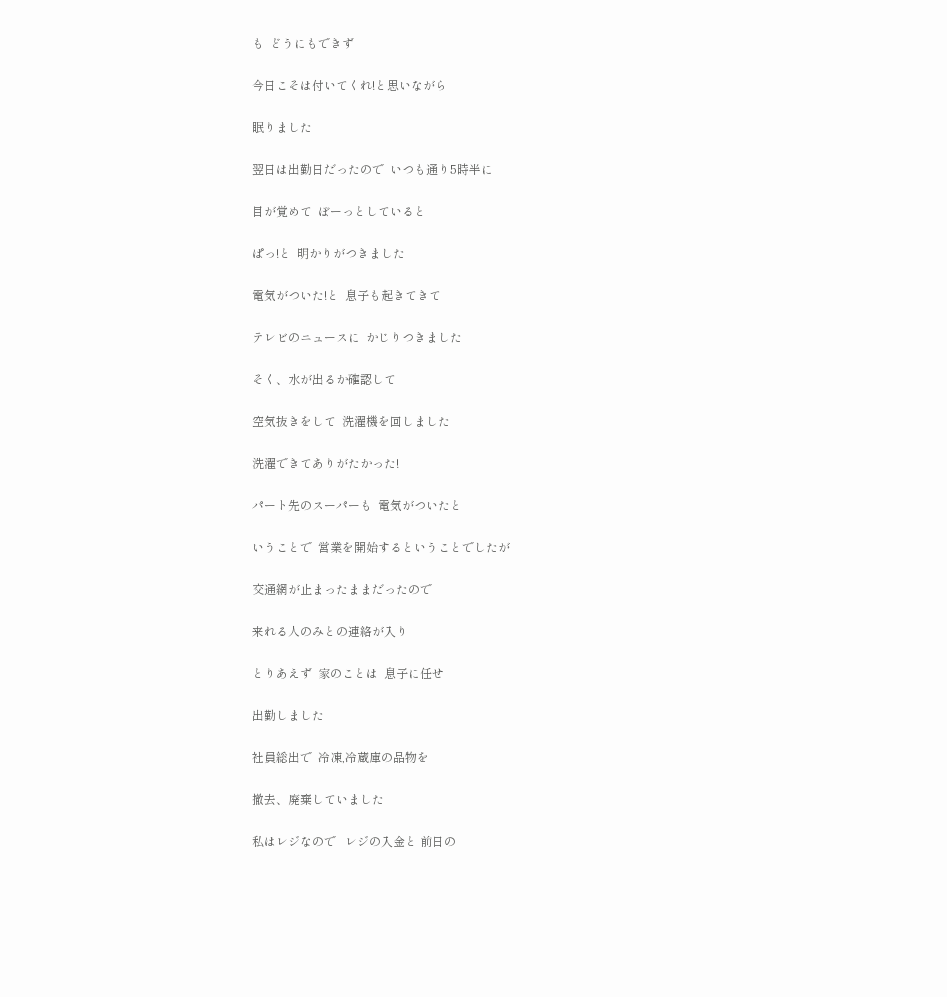も  どうにもできず

今日こそは付いてくれ!と思いながら

眠りました

翌日は出勤日だったので  いつも通り5時半に

目が覚めて  ぼーっとしていると

ぱっ!と  明かりがつきました

電気がついた!と  息子も起きてきて

テレビのニュースに  かじりつきました

そく、水が出るか確認して

空気抜きをして  洗濯機を回しました

洗濯できてありがたかった!

パート先のスーパーも  電気がついたと

いうことで  営業を開始するということでしたが

交通網が止まったままだったので

来れる人のみとの連絡が入り

とりあえず  家のことは  息子に任せ

出勤しました

社員総出で  冷凍,冷蔵庫の品物を

撤去、廃棄していました

私はレジなので   レジの入金と 前日の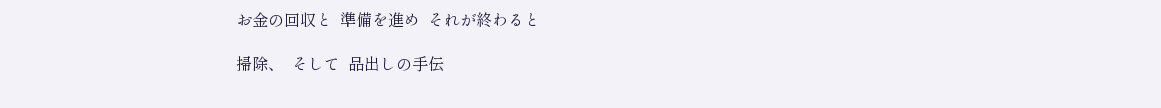お金の回収と  準備を進め  それが終わると

掃除、  そして  品出しの手伝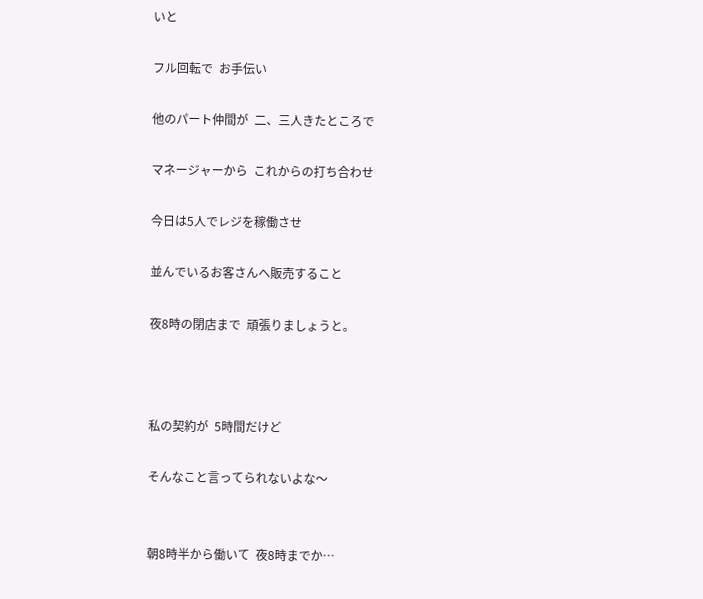いと

フル回転で  お手伝い

他のパート仲間が  二、三人きたところで

マネージャーから  これからの打ち合わせ

今日は5人でレジを稼働させ

並んでいるお客さんへ販売すること

夜8時の閉店まで  頑張りましょうと。



私の契約が  5時間だけど

そんなこと言ってられないよな〜


朝8時半から働いて  夜8時までか…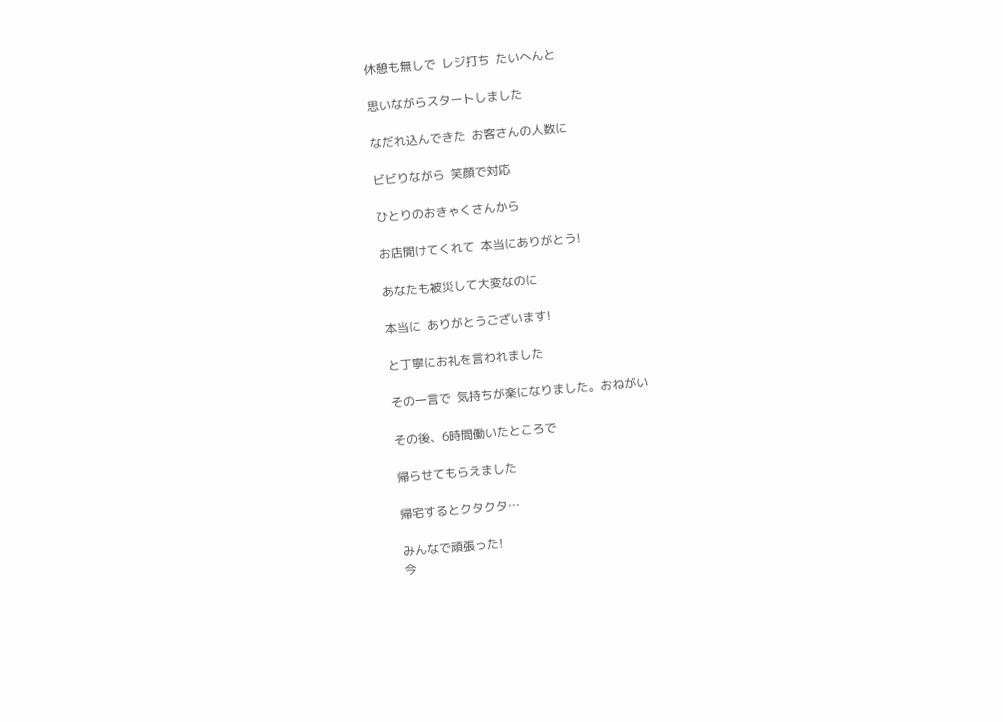休憩も無しで  レジ打ち  たいへんと

思いながらスタートしました

なだれ込んできた  お客さんの人数に

ビビりながら  笑顔で対応

ひとりのおきゃくさんから

お店開けてくれて  本当にありがとう!

あなたも被災して大変なのに

本当に  ありがとうございます!

と丁寧にお礼を言われました

その一言で  気持ちが楽になりました。おねがい

その後、6時間働いたところで

帰らせてもらえました

帰宅するとクタクタ…

みんなで頑張った!
今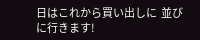日はこれから買い出しに  並びに行きます!